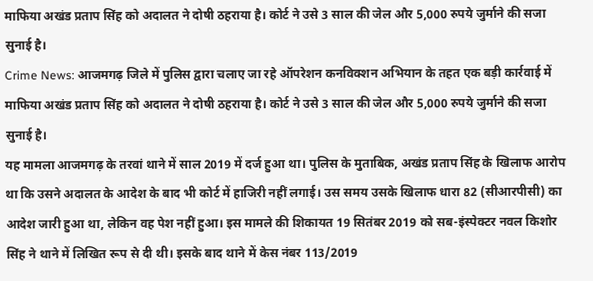माफिया अखंड प्रताप सिंह को अदालत ने दोषी ठहराया है। कोर्ट ने उसे 3 साल की जेल और 5,000 रुपये जुर्माने की सजा सुनाई है।
Crime News: आजमगढ़ जिले में पुलिस द्वारा चलाए जा रहे ऑपरेशन कनविक्शन अभियान के तहत एक बड़ी कार्रवाई में माफिया अखंड प्रताप सिंह को अदालत ने दोषी ठहराया है। कोर्ट ने उसे 3 साल की जेल और 5,000 रुपये जुर्माने की सजा सुनाई है।
यह मामला आजमगढ़ के तरवां थाने में साल 2019 में दर्ज हुआ था। पुलिस के मुताबिक, अखंड प्रताप सिंह के खिलाफ आरोप था कि उसने अदालत के आदेश के बाद भी कोर्ट में हाजिरी नहीं लगाई। उस समय उसके खिलाफ धारा 82 (सीआरपीसी) का आदेश जारी हुआ था, लेकिन वह पेश नहीं हुआ। इस मामले की शिकायत 19 सितंबर 2019 को सब-इंस्पेक्टर नवल किशोर सिंह ने थाने में लिखित रूप से दी थी। इसके बाद थाने में केस नंबर 113/2019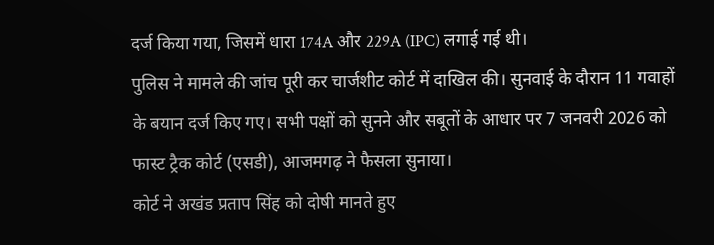दर्ज किया गया, जिसमें धारा 174A और 229A (IPC) लगाई गई थी।
पुलिस ने मामले की जांच पूरी कर चार्जशीट कोर्ट में दाखिल की। सुनवाई के दौरान 11 गवाहों के बयान दर्ज किए गए। सभी पक्षों को सुनने और सबूतों के आधार पर 7 जनवरी 2026 को फास्ट ट्रैक कोर्ट (एसडी), आजमगढ़ ने फैसला सुनाया।
कोर्ट ने अखंड प्रताप सिंह को दोषी मानते हुए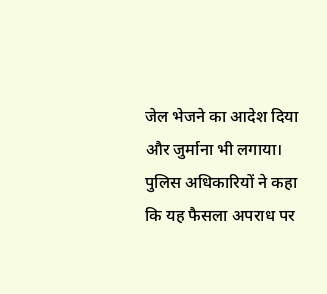जेल भेजने का आदेश दिया और जुर्माना भी लगाया। पुलिस अधिकारियों ने कहा कि यह फैसला अपराध पर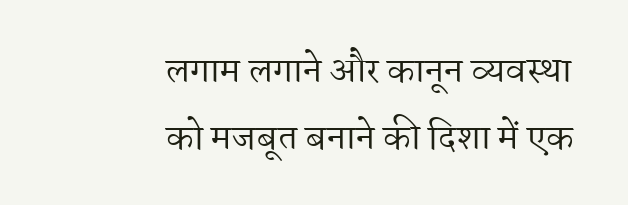लगाम लगाने और कानून व्यवस्था को मजबूत बनाने की दिशा में एक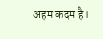अहम कदम है।